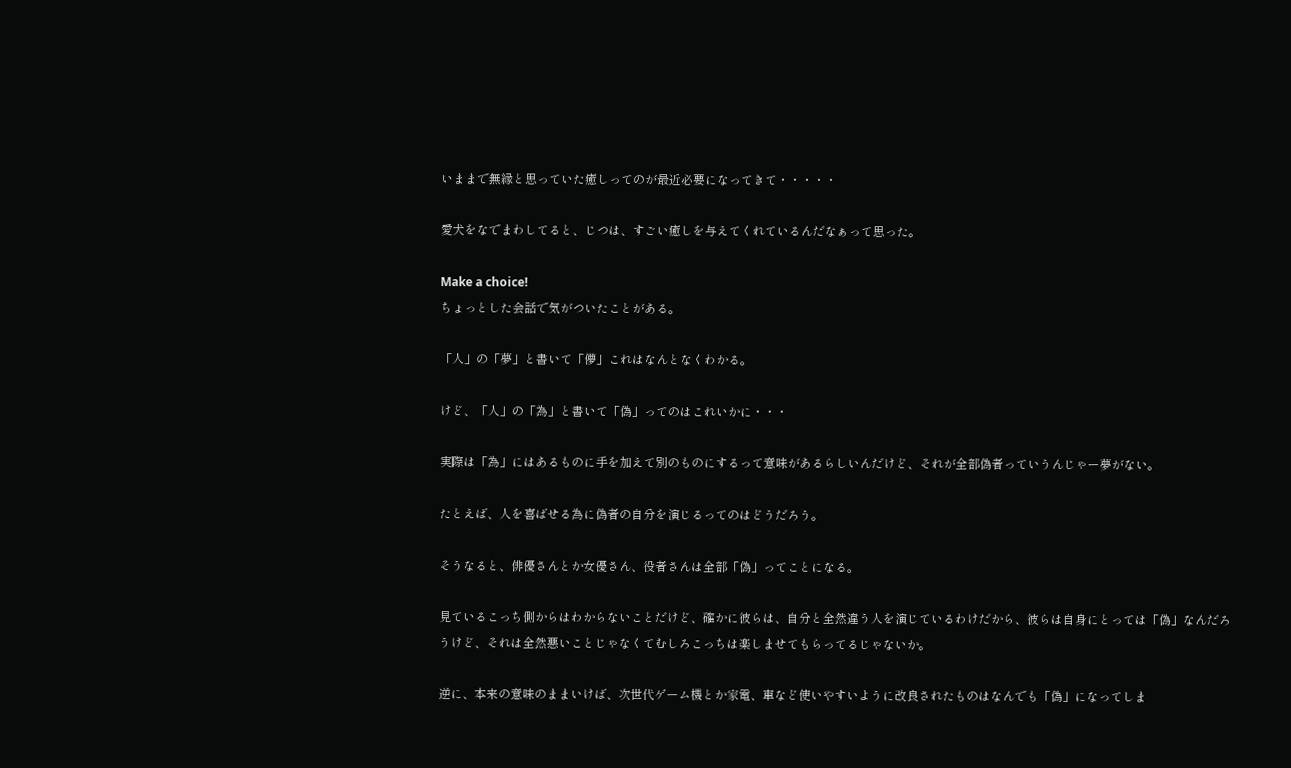いままで無縁と思っていた癒しってのが最近必要になってきて・・・・・

愛犬をなでまわしてると、じつは、すごい癒しを与えてくれているんだなぁって思った。

Make a choice!
ちょっとした会話で気がついたことがある。

「人」の「夢」と書いて「儚」これはなんとなくわかる。

けど、「人」の「為」と書いて「偽」ってのはこれいかに・・・

実際は「為」にはあるものに手を加えて別のものにするって意味があるらしいんだけど、それが全部偽者っていうんじゃー夢がない。

たとえば、人を喜ばせる為に偽者の自分を演じるってのはどうだろう。

そうなると、俳優さんとか女優さん、役者さんは全部「偽」ってことになる。

見ているこっち側からはわからないことだけど、確かに彼らは、自分と全然違う人を演じているわけだから、彼らは自身にとっては「偽」なんだろうけど、それは全然悪いことじゃなくてむしろこっちは楽しませてもらってるじゃないか。

逆に、本来の意味のままいけば、次世代ゲーム機とか家電、車など使いやすいように改良されたものはなんでも「偽」になってしま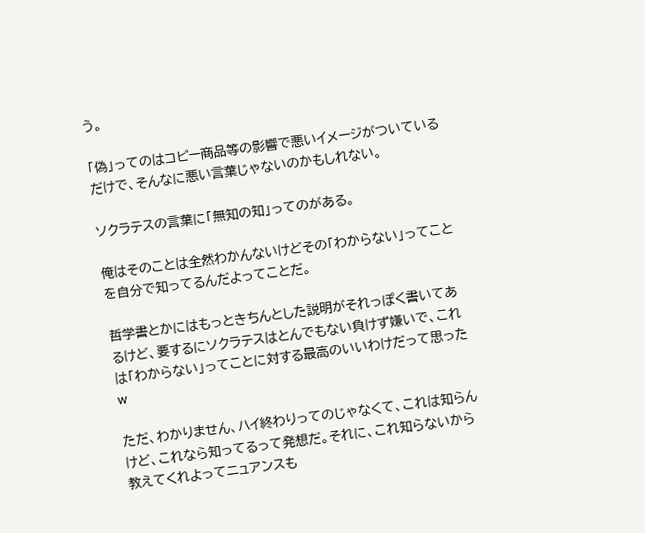う。

「偽」ってのはコピー商品等の影響で悪いイメージがついているだけで、そんなに悪い言葉じゃないのかもしれない。

ソクラテスの言葉に「無知の知」ってのがある。

俺はそのことは全然わかんないけどその「わからない」ってことを自分で知ってるんだよってことだ。

哲学書とかにはもっときちんとした説明がそれっぽく書いてあるけど、要するにソクラテスはとんでもない負けず嫌いで、これは「わからない」ってことに対する最高のいいわけだって思ったw

ただ、わかりません、ハイ終わりってのじゃなくて、これは知らんけど、これなら知ってるって発想だ。それに、これ知らないから教えてくれよってニュアンスも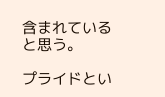含まれていると思う。

プライドとい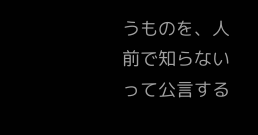うものを、人前で知らないって公言する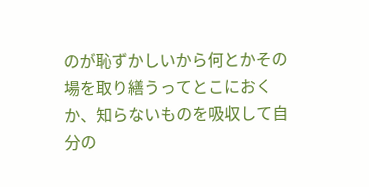のが恥ずかしいから何とかその場を取り繕うってとこにおくか、知らないものを吸収して自分の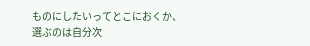ものにしたいってとこにおくか、選ぶのは自分次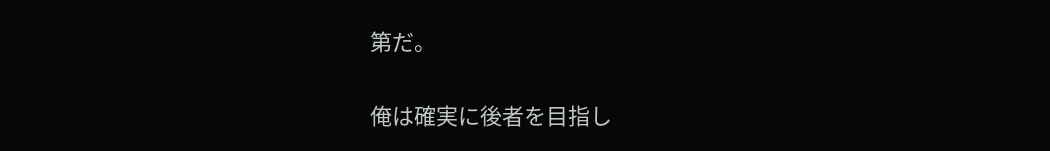第だ。

俺は確実に後者を目指し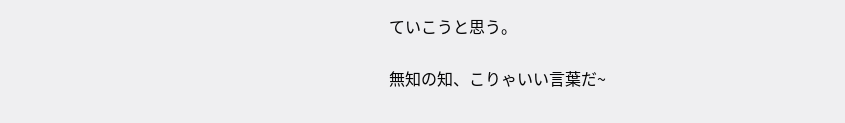ていこうと思う。

無知の知、こりゃいい言葉だ~